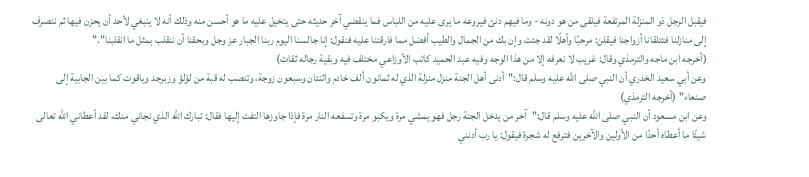فيقبل الرجل ذو المنزلة المرتفعة فيلقى من هو دونه - وما فيهم دنئ فيروعه ما يرى عليه من اللباس فما ينقضي آخر حديثه حتى يتخيل عليه ما هو أحسن منه وذلك أنه لا ينبغي لأحد أن يحزن فيها ثم ننصرف إلى منازلنا فتتلقانا أزواجنا فيقلن: مرحبًا وأهلًا لقد جئت وإن بك من الجمال والطيب أفضل مما فارقتنا عليه فنقول: إنا جالسنا اليوم ربنا الجبار عز وجل وبحقنا أن ننقلب بمثل ما انقلبنا"."
(أخرجه ابن ماجه والترمذي وقال: غريب لا نعرفه إلا من هذا الوجه وفيه عبد الحميد كاتب الأوزاعي مختلف فيه وبقية رجاله ثقات)
وعن أبي سعيد الخدري أن النبي صلى الله عليه وسلم قال:"أدنى أهل الجنة منزل منزلة الذي له ثمانون ألف خادم واثنتان وسبعون زوجة، وتنصب له قبة من لؤلؤ وزبرجد وياقوت كما بين الجابية إلى صنعاء" (أخرجه الترمذي)
وعن ابن مسعود أن النبي صلى الله عليه وسلم قال:"آخر من يدخل الجنة رجل فهو يمشي مرة ويكبو مرة وتسفعه النار مرة فإذا جاوزها التفت إليها فقال: تبارك الله الذي نجاني منك، لقد أعطاني الله تعالى شيئًا ما أعطاه أحدًا من الأولين والآخرين فترفع له شجرة فيقول: يا رب أدنني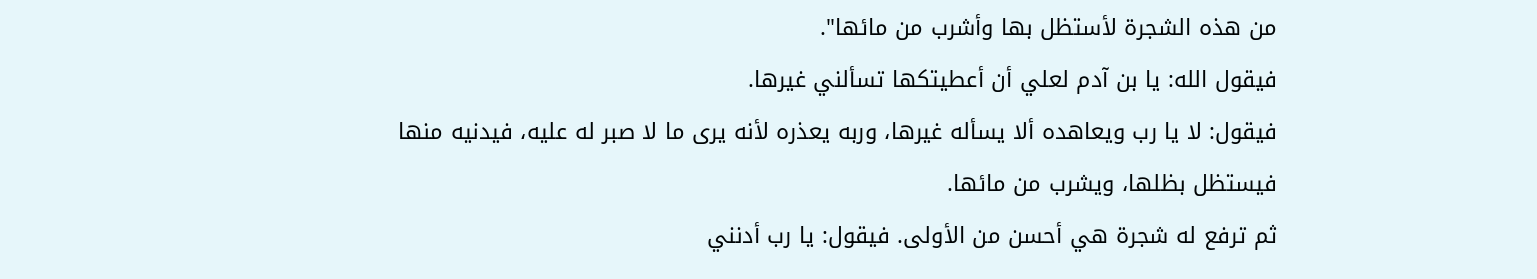من هذه الشجرة لأستظل بها وأشرب من مائها".
فيقول الله: يا بن آدم لعلي أن أعطيتكها تسألني غيرها.
فيقول: لا يا رب ويعاهده ألا يسأله غيرها، وربه يعذره لأنه يرى ما لا صبر له عليه، فيدنيه منها فيستظل بظلها، ويشرب من مائها.
ثم ترفع له شجرة هي أحسن من الأولى. فيقول: يا رب أدنني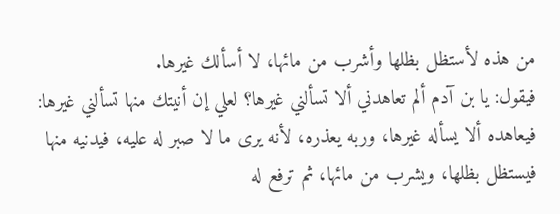من هذه لأستظل بظلها وأشرب من مائها، لا أسألك غيرها.
فيقول: يا بن آدم ألم تعاهدني ألا تسألني غيرها؟ لعلي إن أنيتك منها تسألني غيرها: فيعاهده ألا يسأله غيرها، وربه يعذره، لأنه يرى ما لا صبر له عليه، فيدنيه منها فيستظل بظلها، ويشرب من مائها، ثم ترفع له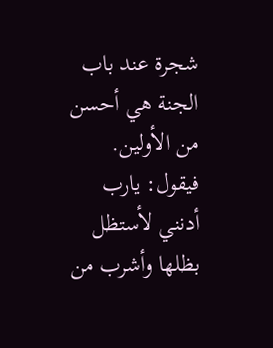شجرة عند باب الجنة هي أحسن من الأولين. فيقول: يارب أدنني لأستظل بظلها وأشرب من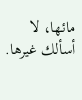مائها، لا أسألك غيرها.